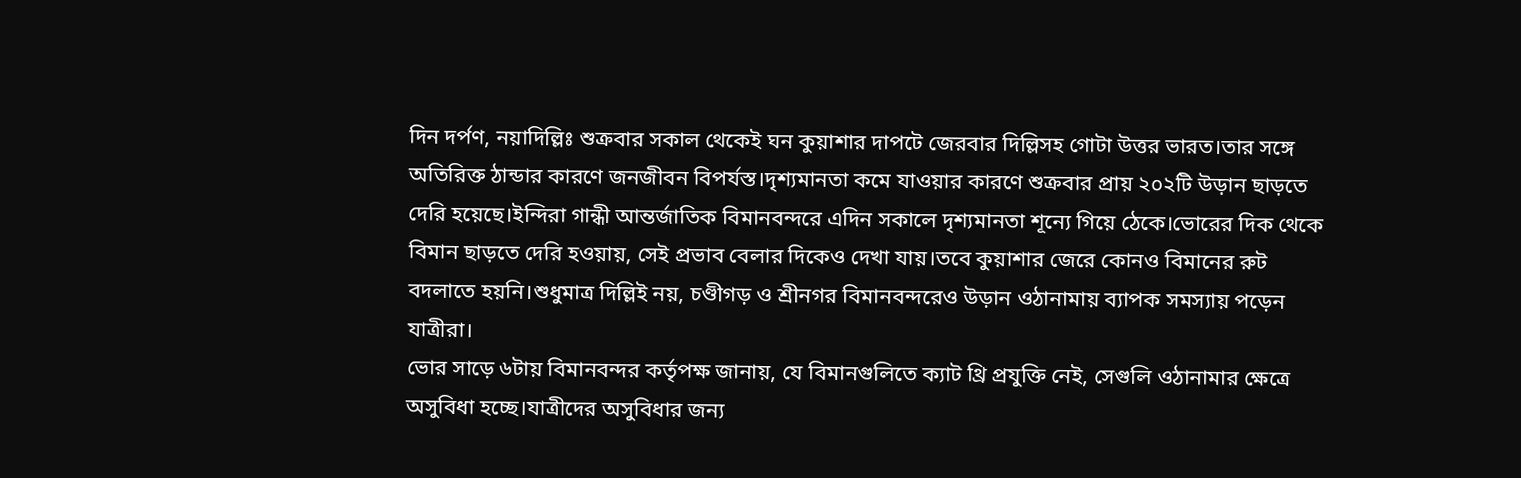দিন দর্পণ, নয়াদিল্লিঃ শুক্রবার সকাল থেকেই ঘন কুয়াশার দাপটে জেরবার দিল্লিসহ গোটা উত্তর ভারত।তার সঙ্গে অতিরিক্ত ঠান্ডার কারণে জনজীবন বিপর্যস্ত।দৃশ্যমানতা কমে যাওয়ার কারণে শুক্রবার প্রায় ২০২টি উড়ান ছাড়তে দেরি হয়েছে।ইন্দিরা গান্ধী আন্তর্জাতিক বিমানবন্দরে এদিন সকালে দৃশ্যমানতা শূন্যে গিয়ে ঠেকে।ভোরের দিক থেকে বিমান ছাড়তে দেরি হওয়ায়, সেই প্রভাব বেলার দিকেও দেখা যায়।তবে কুয়াশার জেরে কোনও বিমানের রুট বদলাতে হয়নি।শুধুমাত্র দিল্লিই নয়, চণ্ডীগড় ও শ্রীনগর বিমানবন্দরেও উড়ান ওঠানামায় ব্যাপক সমস্যায় পড়েন যাত্রীরা।
ভোর সাড়ে ৬টায় বিমানবন্দর কর্তৃপক্ষ জানায়, যে বিমানগুলিতে ক্যাট থ্রি প্রযুক্তি নেই, সেগুলি ওঠানামার ক্ষেত্রে অসুবিধা হচ্ছে।যাত্রীদের অসুবিধার জন্য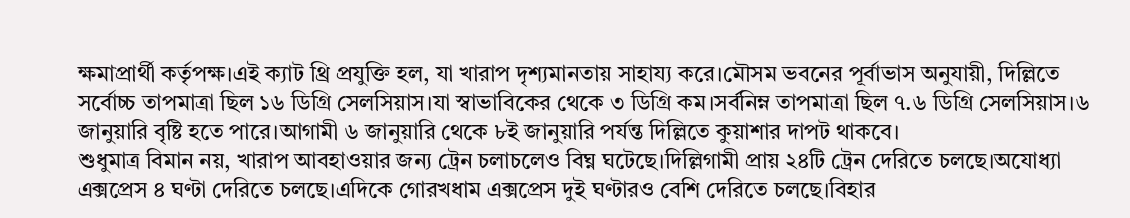ক্ষমাপ্রার্থী কর্তৃপক্ষ।এই ক্যাট থ্রি প্রযুক্তি হল, যা খারাপ দৃশ্যমানতায় সাহায্য করে।মৌসম ভবনের পূর্বাভাস অনুযায়ী, দিল্লিতে সর্বোচ্চ তাপমাত্রা ছিল ১৬ ডিগ্রি সেলসিয়াস।যা স্বাভাবিকের থেকে ৩ ডিগ্রি কম।সর্বনিম্ন তাপমাত্রা ছিল ৭.৬ ডিগ্রি সেলসিয়াস।৬ জানুয়ারি বৃষ্টি হতে পারে।আগামী ৬ জানুয়ারি থেকে ৮ই জানুয়ারি পর্যন্ত দিল্লিতে কুয়াশার দাপট থাকবে।
শুধুমাত্র বিমান নয়, খারাপ আবহাওয়ার জন্য ট্রেন চলাচলেও বিঘ্ন ঘটেছে।দিল্লিগামী প্রায় ২৪টি ট্রেন দেরিতে চলছে।অযোধ্যা এক্সপ্রেস ৪ ঘণ্টা দেরিতে চলছে।এদিকে গোরখধাম এক্সপ্রেস দুই ঘণ্টারও বেশি দেরিতে চলছে।বিহার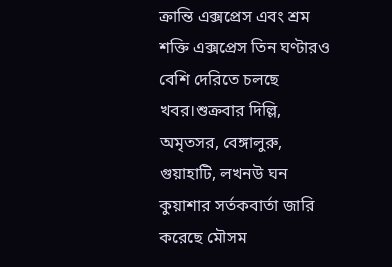ক্রান্তি এক্সপ্রেস এবং শ্রম শক্তি এক্সপ্রেস তিন ঘণ্টারও বেশি দেরিতে চলছে খবর।শুক্রবার দিল্লি, অমৃতসর, বেঙ্গালুরু, গুয়াহাটি, লখনউ ঘন কুয়াশার সর্তকবার্তা জারি করেছে মৌসম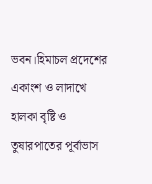ভবন।হিমাচল প্রদেশের একাংশ ও লাদাখে হালকা বৃষ্টি ও তুষারপাতের পূর্বাভাস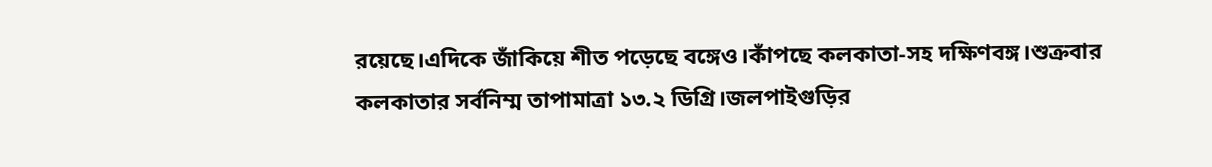রয়েছে।এদিকে জাঁকিয়ে শীত পড়েছে বঙ্গেও।কাঁপছে কলকাতা-সহ দক্ষিণবঙ্গ।শুক্রবার কলকাতার সর্বনিম্ম তাপামাত্রা ১৩.২ ডিগ্রি।জলপাইগুড়ির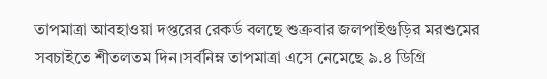তাপমাত্রা আবহাওয়া দপ্তরের রেকর্ড বলছে শুক্রবার জলপাইগুড়ির মরশুমের সবচাইতে শীতলতম দিন।সর্বনিম্ন তাপমাত্রা এসে নেমেছে ৯.৪ ডিগ্রি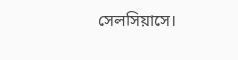সেলসিয়াসে।